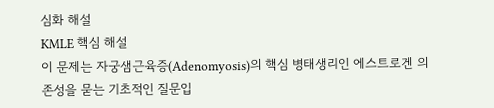심화 해설
KMLE 핵심 해설
이 문제는 자궁샘근육증(Adenomyosis)의 핵심 병태생리인 에스트로겐 의존성을 묻는 기초적인 질문입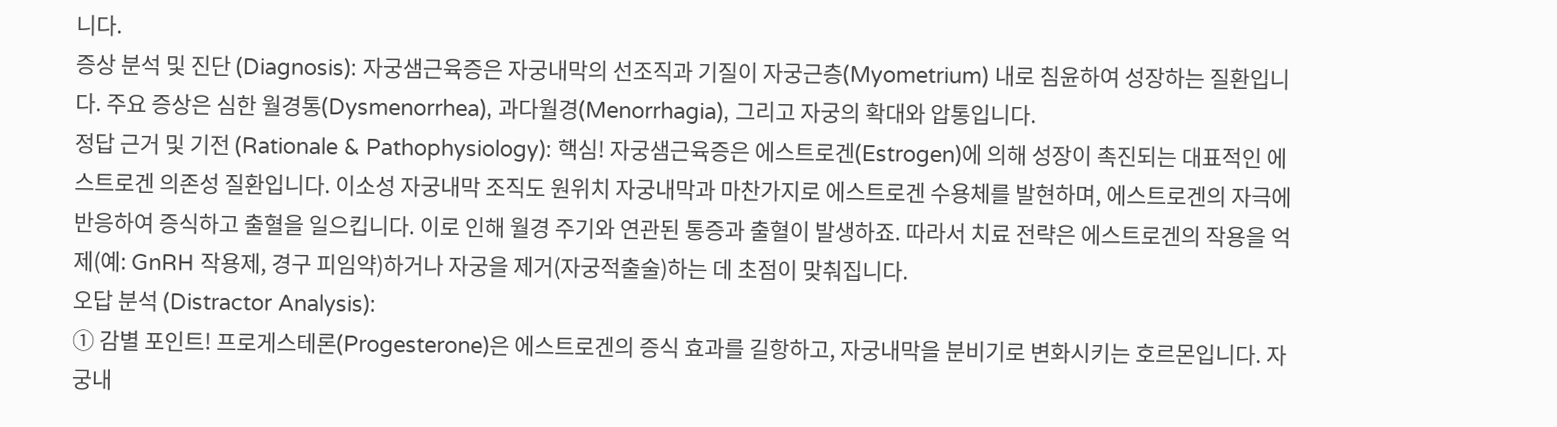니다.
증상 분석 및 진단 (Diagnosis): 자궁샘근육증은 자궁내막의 선조직과 기질이 자궁근층(Myometrium) 내로 침윤하여 성장하는 질환입니다. 주요 증상은 심한 월경통(Dysmenorrhea), 과다월경(Menorrhagia), 그리고 자궁의 확대와 압통입니다.
정답 근거 및 기전 (Rationale & Pathophysiology): 핵심! 자궁샘근육증은 에스트로겐(Estrogen)에 의해 성장이 촉진되는 대표적인 에스트로겐 의존성 질환입니다. 이소성 자궁내막 조직도 원위치 자궁내막과 마찬가지로 에스트로겐 수용체를 발현하며, 에스트로겐의 자극에 반응하여 증식하고 출혈을 일으킵니다. 이로 인해 월경 주기와 연관된 통증과 출혈이 발생하죠. 따라서 치료 전략은 에스트로겐의 작용을 억제(예: GnRH 작용제, 경구 피임약)하거나 자궁을 제거(자궁적출술)하는 데 초점이 맞춰집니다.
오답 분석 (Distractor Analysis):
① 감별 포인트! 프로게스테론(Progesterone)은 에스트로겐의 증식 효과를 길항하고, 자궁내막을 분비기로 변화시키는 호르몬입니다. 자궁내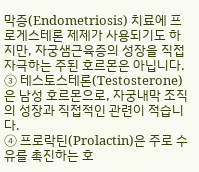막증(Endometriosis) 치료에 프로게스테론 제제가 사용되기도 하지만, 자궁샘근육증의 성장을 직접 자극하는 주된 호르몬은 아닙니다.
③ 테스토스테론(Testosterone)은 남성 호르몬으로, 자궁내막 조직의 성장과 직접적인 관련이 적습니다.
④ 프로락틴(Prolactin)은 주로 수유를 촉진하는 호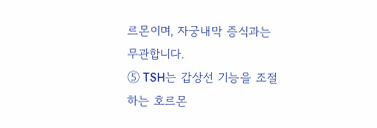르몬이며, 자궁내막 증식과는 무관합니다.
⑤ TSH는 갑상선 기능을 조절하는 호르몬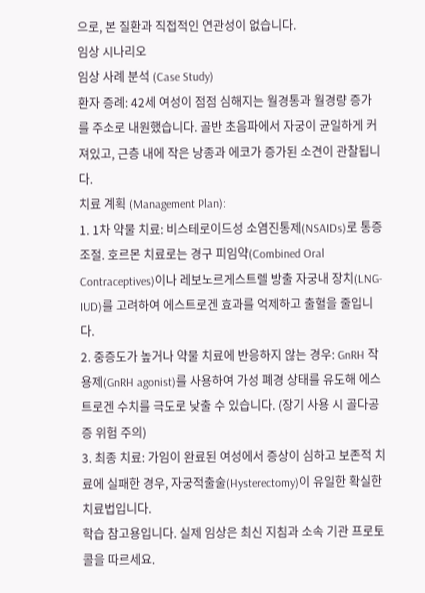으로, 본 질환과 직접적인 연관성이 없습니다.
임상 시나리오
임상 사례 분석 (Case Study)
환자 증례: 42세 여성이 점점 심해지는 월경통과 월경량 증가를 주소로 내원했습니다. 골반 초음파에서 자궁이 균일하게 커져있고, 근층 내에 작은 낭종과 에코가 증가된 소견이 관찰됩니다.
치료 계획 (Management Plan):
1. 1차 약물 치료: 비스테로이드성 소염진통제(NSAIDs)로 통증 조절. 호르몬 치료로는 경구 피임약(Combined Oral Contraceptives)이나 레보노르게스트렐 방출 자궁내 장치(LNG-IUD)를 고려하여 에스트로겐 효과를 억제하고 출혈을 줄입니다.
2. 중증도가 높거나 약물 치료에 반응하지 않는 경우: GnRH 작용제(GnRH agonist)를 사용하여 가성 폐경 상태를 유도해 에스트로겐 수치를 극도로 낮출 수 있습니다. (장기 사용 시 골다공증 위험 주의)
3. 최종 치료: 가임이 완료된 여성에서 증상이 심하고 보존적 치료에 실패한 경우, 자궁적출술(Hysterectomy)이 유일한 확실한 치료법입니다.
학습 참고용입니다. 실제 임상은 최신 지침과 소속 기관 프로토콜을 따르세요.